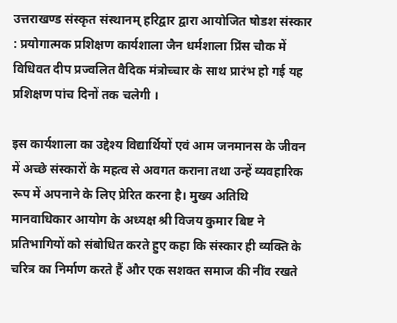उत्तराखण्ड संस्कृत संस्थानम् हरिद्वार द्वारा आयोजित षोडश संस्कार : प्रयोगात्मक प्रशिक्षण कार्यशाला जैन धर्मशाला प्रिंस चौक में विधिवत दीप प्रज्वलित वैदिक मंत्रोच्चार के साथ प्रारंभ हो गई यह प्रशिक्षण पांच दिनों तक चलेगी ।

इस कार्यशाला का उद्देश्य विद्यार्थियों एवं आम जनमानस के जीवन में अच्छे संस्कारों के महत्व से अवगत कराना तथा उन्हें व्यवहारिक रूप में अपनाने के लिए प्रेरित करना है। मुख्य अतिथि मानवाधिकार आयोग के अध्यक्ष श्री विजय कुमार बिष्ट ने प्रतिभागियों को संबोधित करते हुए कहा कि संस्कार ही व्यक्ति के चरित्र का निर्माण करते हैं और एक सशक्त समाज की नींव रखते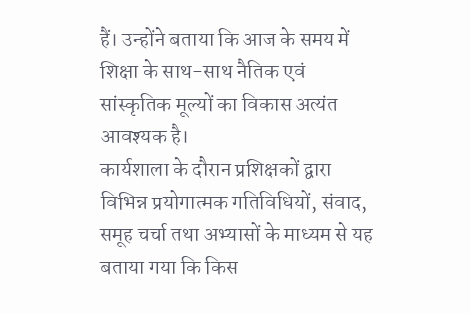हैं। उन्होंने बताया कि आज के समय में शिक्षा के साथ-साथ नैतिक एवं सांस्कृतिक मूल्यों का विकास अत्यंत आवश्यक है।
कार्यशाला के दौरान प्रशिक्षकों द्वारा विभिन्न प्रयोगात्मक गतिविधियों, संवाद, समूह चर्चा तथा अभ्यासों के माध्यम से यह बताया गया कि किस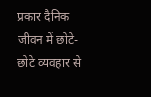प्रकार दैनिक जीवन में छोटे-छोटे व्यवहार से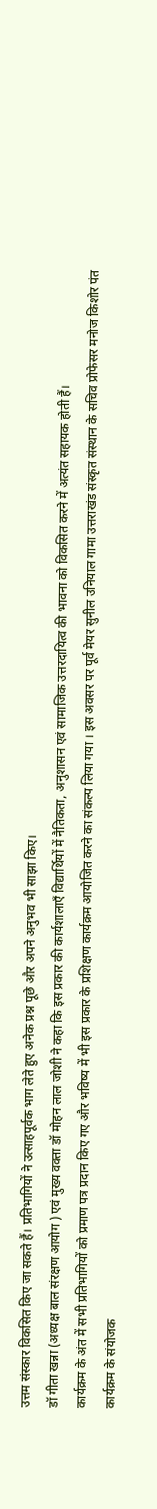उत्तम संस्कार विकसित किए जा सकते हैं। प्रतिभागियों ने उत्साहपूर्वक भाग लेते हुए अनेक प्रश्न पूछे और अपने अनुभव भी साझा किए।
डॉ गीता खन्ना (अध्यक्ष बाल संरक्षण आयोग ) एवं मुख्य वक्ता डॉ मोहन लाल जोशी ने कहा कि इस प्रकार की कार्यशालाएँ विद्यार्थियों में नैतिकता, अनुशासन एवं सामाजिक उत्तरदायित्व की भावना को विकसित करने में अत्यंत सहायक होती हैं।
कार्यक्रम के अंत में सभी प्रतिभागियों को प्रमाण पत्र प्रदान किए गए और भविष्य में भी इस प्रकार के प्रशिक्षण कार्यक्रम आयोजित करने का संकल्प लिया गया । इस अवसर पर पूर्व मेयर सुनील उनियाल गामा उत्तराखंड संस्कृत संस्थान के सचिव प्रोफेसर मनोज किशोर पंत कार्यक्रम के संयोजक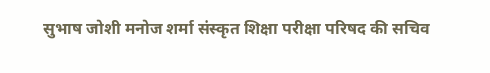सुभाष जोशी मनोज शर्मा संस्कृत शिक्षा परीक्षा परिषद की सचिव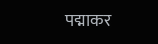पद्माकर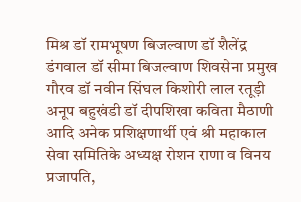मिश्र डॉ रामभूषण बिजल्वाण डॉ शैलेंद्र डंगवाल डॉ सीमा बिजल्वाण शिवसेना प्रमुख गौरव डॉ नवीन सिंघल किशोरी लाल रतूड़ी अनूप बहुखंडी डॉ दीपशिखा कविता मैठाणी आदि अनेक प्रशिक्षणार्थी एवं श्री महाकाल सेवा समितिके अध्यक्ष रोशन राणा व विनय प्रजापति,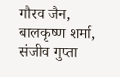गौरव जैन, बालकृष्ण शर्मा, संजीव गुप्ता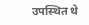उपस्थित थे